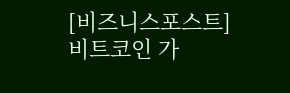[비즈니스포스트] 비트코인 가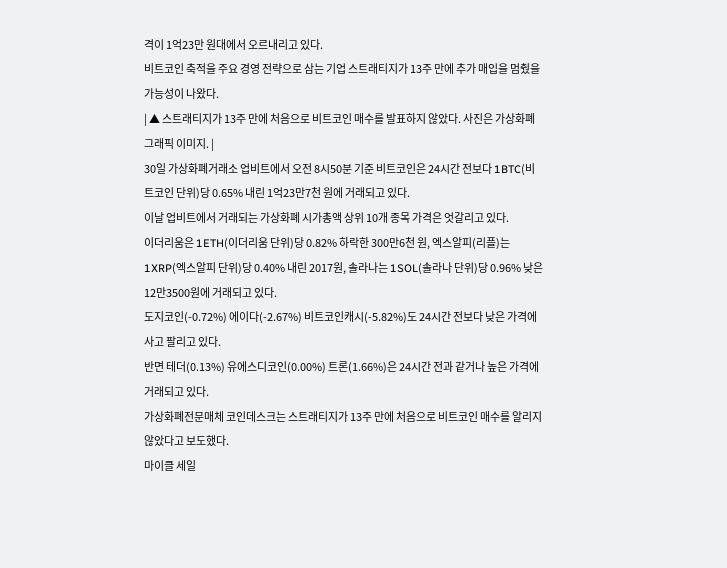격이 1억23만 원대에서 오르내리고 있다.
비트코인 축적을 주요 경영 전략으로 삼는 기업 스트래티지가 13주 만에 추가 매입을 멈췄을 가능성이 나왔다.
| ▲ 스트래티지가 13주 만에 처음으로 비트코인 매수를 발표하지 않았다. 사진은 가상화폐 그래픽 이미지. |
30일 가상화폐거래소 업비트에서 오전 8시50분 기준 비트코인은 24시간 전보다 1BTC(비트코인 단위)당 0.65% 내린 1억23만7천 원에 거래되고 있다.
이날 업비트에서 거래되는 가상화폐 시가총액 상위 10개 종목 가격은 엇갈리고 있다.
이더리움은 1ETH(이더리움 단위)당 0.82% 하락한 300만6천 원, 엑스알피(리플)는 1XRP(엑스알피 단위)당 0.40% 내린 2017원, 솔라나는 1SOL(솔라나 단위)당 0.96% 낮은 12만3500원에 거래되고 있다.
도지코인(-0.72%) 에이다(-2.67%) 비트코인캐시(-5.82%)도 24시간 전보다 낮은 가격에 사고 팔리고 있다.
반면 테더(0.13%) 유에스디코인(0.00%) 트론(1.66%)은 24시간 전과 같거나 높은 가격에 거래되고 있다.
가상화폐전문매체 코인데스크는 스트래티지가 13주 만에 처음으로 비트코인 매수를 알리지 않았다고 보도했다.
마이클 세일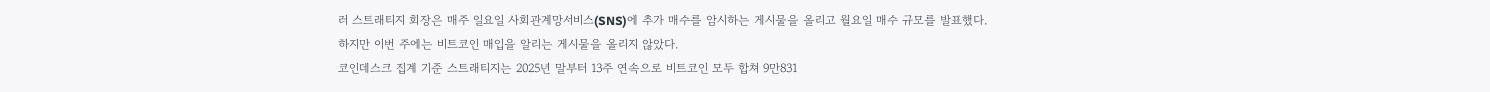러 스트래티지 회장은 매주 일요일 사회관계망서비스(SNS)에 추가 매수를 암시하는 게시물을 올리고 월요일 매수 규모를 발표했다.
하지만 이번 주에는 비트코인 매입을 알리는 게시물을 올리지 않았다.
코인데스크 집계 기준 스트래티지는 2025년 말부터 13주 연속으로 비트코인 모두 합쳐 9만831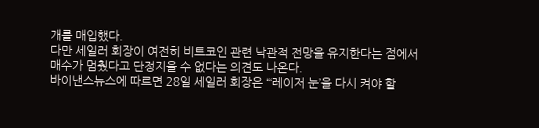개를 매입했다.
다만 세일러 회장이 여전히 비트코인 관련 낙관적 전망을 유지한다는 점에서 매수가 멈췄다고 단정지을 수 없다는 의견도 나온다.
바이낸스뉴스에 따르면 28일 세일러 회장은 “‘레이저 눈’을 다시 켜야 할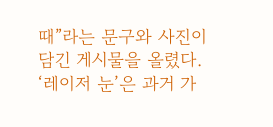때”라는 문구와 사진이 담긴 게시물을 올렸다.
‘레이저 눈’은 과거 가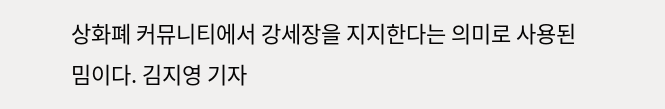상화폐 커뮤니티에서 강세장을 지지한다는 의미로 사용된 밈이다. 김지영 기자